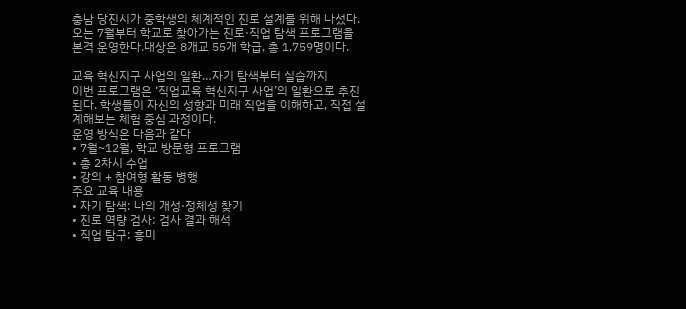충남 당진시가 중학생의 체계적인 진로 설계를 위해 나섰다.오는 7월부터 학교로 찾아가는 진로·직업 탐색 프로그램을 본격 운영한다.대상은 8개교 55개 학급, 총 1,759명이다.

교육 혁신지구 사업의 일환…자기 탐색부터 실습까지
이번 프로그램은 ‘직업교육 혁신지구 사업’의 일환으로 추진된다. 학생들이 자신의 성향과 미래 직업을 이해하고, 직접 설계해보는 체험 중심 과정이다.
운영 방식은 다음과 같다
• 7월~12월, 학교 방문형 프로그램
• 총 2차시 수업
• 강의 + 참여형 활동 병행
주요 교육 내용
• 자기 탐색: 나의 개성·정체성 찾기
• 진로 역량 검사: 검사 결과 해석
• 직업 탐구: 흥미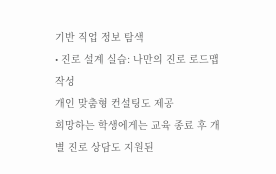기반 직업 정보 탐색
• 진로 설계 실습: 나만의 진로 로드맵 작성
개인 맞춤형 컨설팅도 제공
희망하는 학생에게는 교육 종료 후 개별 진로 상담도 지원된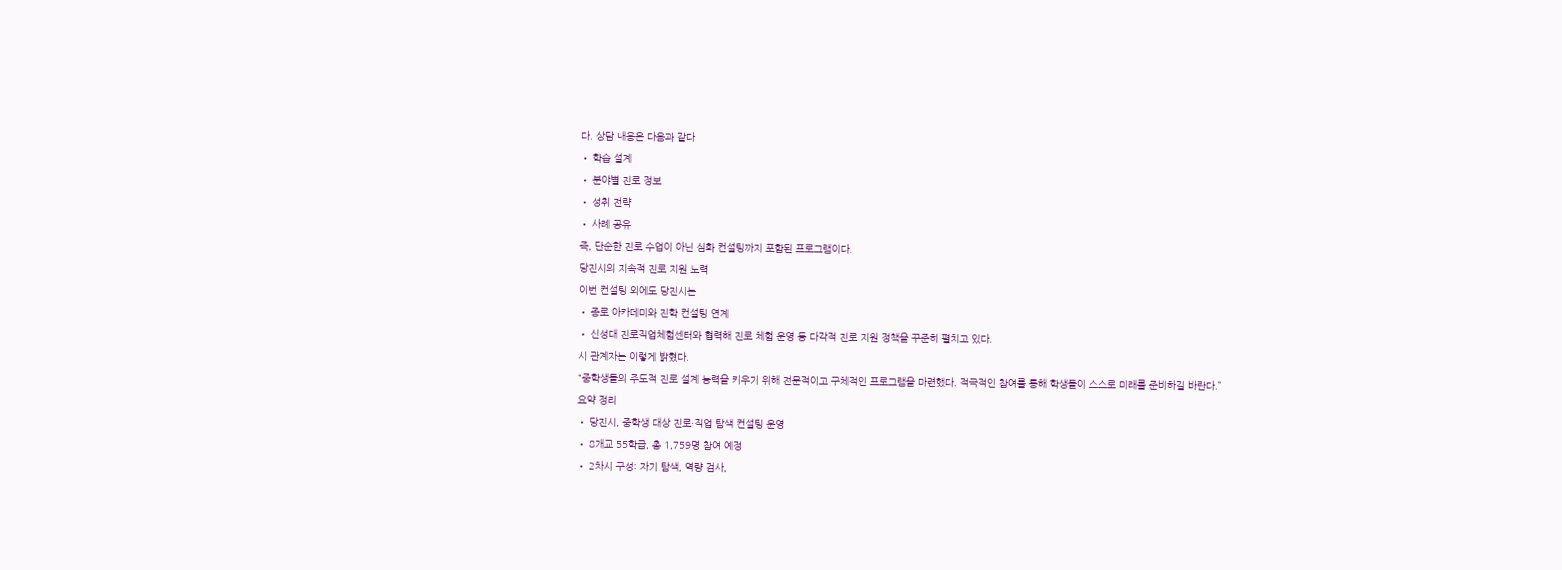다. 상담 내용은 다음과 같다
• 학습 설계
• 분야별 진로 정보
• 성취 전략
• 사례 공유
즉, 단순한 진로 수업이 아닌 심화 컨설팅까지 포함된 프로그램이다.
당진시의 지속적 진로 지원 노력
이번 컨설팅 외에도 당진시는
• 종로 아카데미와 진학 컨설팅 연계
• 신성대 진로직업체험센터와 협력해 진로 체험 운영 등 다각적 진로 지원 정책을 꾸준히 펼치고 있다.
시 관계자는 이렇게 밝혔다.
“중학생들의 주도적 진로 설계 능력을 키우기 위해 전문적이고 구체적인 프로그램을 마련했다. 적극적인 참여를 통해 학생들이 스스로 미래를 준비하길 바란다.”
요약 정리
• 당진시, 중학생 대상 진로·직업 탐색 컨설팅 운영
• 8개교 55학급, 총 1,759명 참여 예정
• 2차시 구성: 자기 탐색, 역량 검사,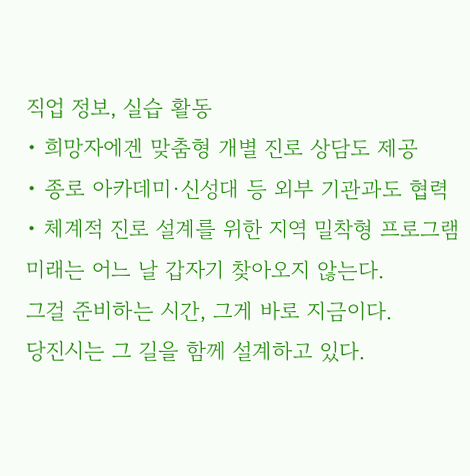직업 정보, 실습 활동
• 희망자에겐 맞춤형 개별 진로 상담도 제공
• 종로 아카데미·신성대 등 외부 기관과도 협력
• 체계적 진로 설계를 위한 지역 밀착형 프로그램
미래는 어느 날 갑자기 찾아오지 않는다.
그걸 준비하는 시간, 그게 바로 지금이다.
당진시는 그 길을 함께 설계하고 있다.